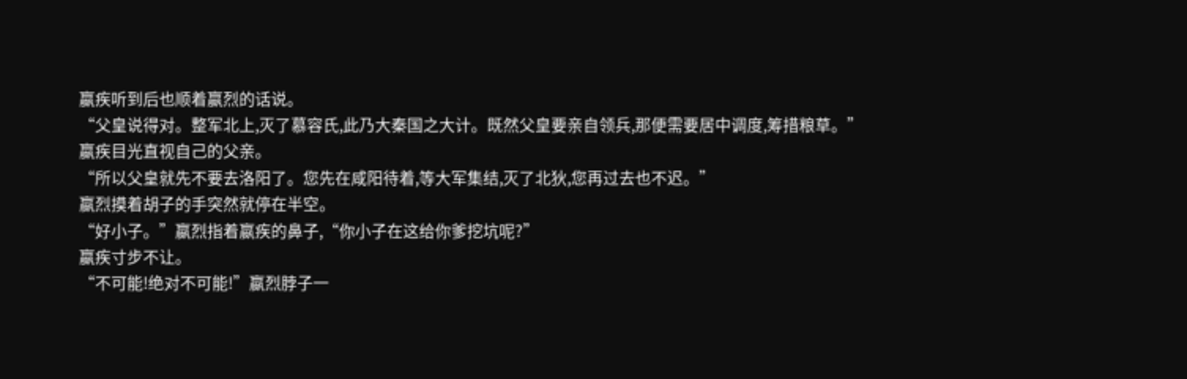嬴疾听到后也顺着嬴烈的话说。
“父皇说得对。整军北上,灭了慕容氏,此乃大秦国之大计。既然父皇要亲自领兵,那便需要居中调度,筹措粮草。”
嬴疾目光直视自己的父亲。
“所以父皇就先不要去洛阳了。您先在咸阳待着,等大军集结,灭了北狄,您再过去也不迟。”
嬴烈摸着胡子的手突然就停在半空。
“好小子。”嬴烈指着嬴疾的鼻子,“你小子在这给你爹挖坑呢?”
嬴疾寸步不让。
“不可能!绝对不可能!”嬴烈脖子一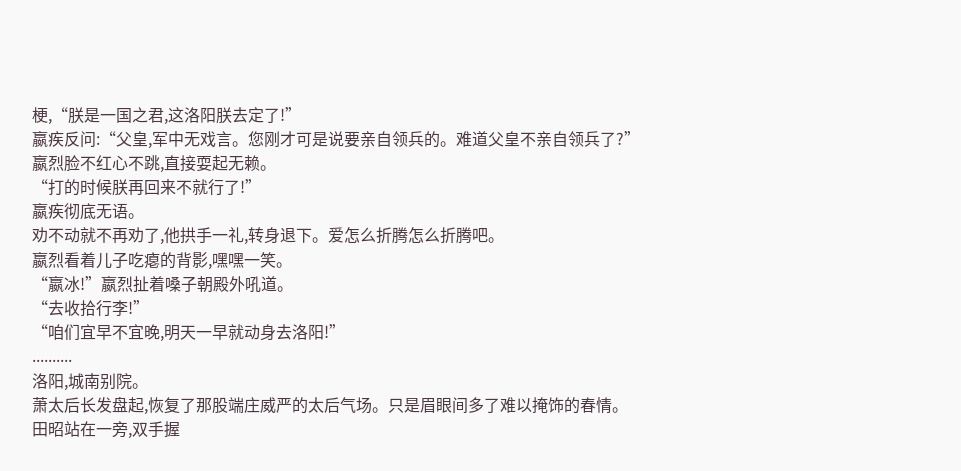梗,“朕是一国之君,这洛阳朕去定了!”
嬴疾反问:“父皇,军中无戏言。您刚才可是说要亲自领兵的。难道父皇不亲自领兵了?”
嬴烈脸不红心不跳,直接耍起无赖。
“打的时候朕再回来不就行了!”
嬴疾彻底无语。
劝不动就不再劝了,他拱手一礼,转身退下。爱怎么折腾怎么折腾吧。
嬴烈看着儿子吃瘪的背影,嘿嘿一笑。
“嬴冰!”嬴烈扯着嗓子朝殿外吼道。
“去收拾行李!”
“咱们宜早不宜晚,明天一早就动身去洛阳!”
..........
洛阳,城南别院。
萧太后长发盘起,恢复了那股端庄威严的太后气场。只是眉眼间多了难以掩饰的春情。
田昭站在一旁,双手握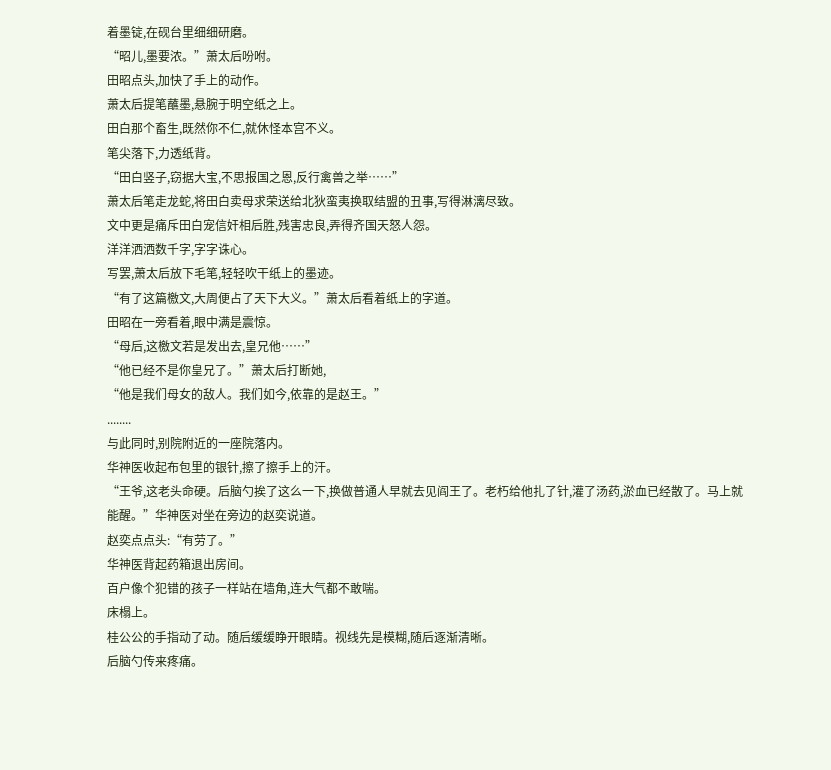着墨锭,在砚台里细细研磨。
“昭儿,墨要浓。”萧太后吩咐。
田昭点头,加快了手上的动作。
萧太后提笔蘸墨,悬腕于明空纸之上。
田白那个畜生,既然你不仁,就休怪本宫不义。
笔尖落下,力透纸背。
“田白竖子,窃据大宝,不思报国之恩,反行禽兽之举……”
萧太后笔走龙蛇,将田白卖母求荣送给北狄蛮夷换取结盟的丑事,写得淋漓尽致。
文中更是痛斥田白宠信奸相后胜,残害忠良,弄得齐国天怒人怨。
洋洋洒洒数千字,字字诛心。
写罢,萧太后放下毛笔,轻轻吹干纸上的墨迹。
“有了这篇檄文,大周便占了天下大义。”萧太后看着纸上的字道。
田昭在一旁看着,眼中满是震惊。
“母后,这檄文若是发出去,皇兄他……”
“他已经不是你皇兄了。”萧太后打断她,
“他是我们母女的敌人。我们如今,依靠的是赵王。”
........
与此同时,别院附近的一座院落内。
华神医收起布包里的银针,擦了擦手上的汗。
“王爷,这老头命硬。后脑勺挨了这么一下,换做普通人早就去见阎王了。老朽给他扎了针,灌了汤药,淤血已经散了。马上就能醒。”华神医对坐在旁边的赵奕说道。
赵奕点点头:“有劳了。”
华神医背起药箱退出房间。
百户像个犯错的孩子一样站在墙角,连大气都不敢喘。
床榻上。
桂公公的手指动了动。随后缓缓睁开眼睛。视线先是模糊,随后逐渐清晰。
后脑勺传来疼痛。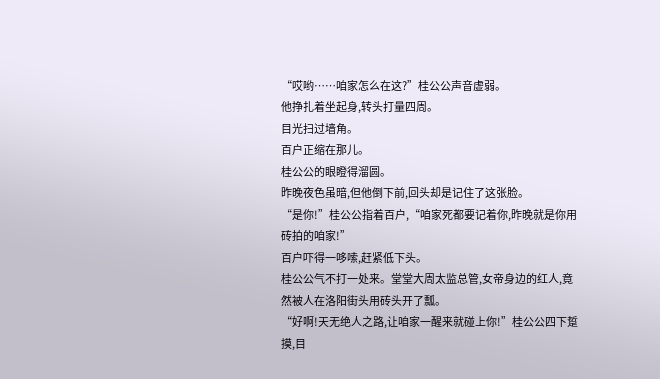“哎哟……咱家怎么在这?”桂公公声音虚弱。
他挣扎着坐起身,转头打量四周。
目光扫过墙角。
百户正缩在那儿。
桂公公的眼瞪得溜圆。
昨晚夜色虽暗,但他倒下前,回头却是记住了这张脸。
“是你!”桂公公指着百户,“咱家死都要记着你,昨晚就是你用砖拍的咱家!”
百户吓得一哆嗦,赶紧低下头。
桂公公气不打一处来。堂堂大周太监总管,女帝身边的红人,竟然被人在洛阳街头用砖头开了瓢。
“好啊!天无绝人之路,让咱家一醒来就碰上你!”桂公公四下踅摸,目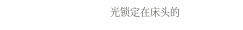光锁定在床头的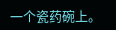一个瓷药碗上。